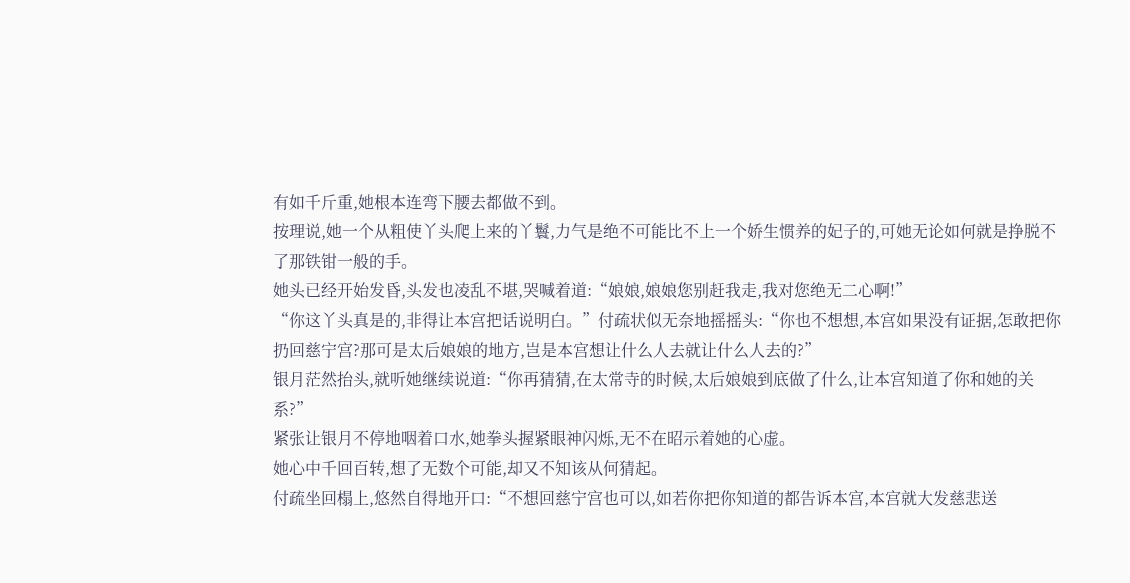有如千斤重,她根本连弯下腰去都做不到。
按理说,她一个从粗使丫头爬上来的丫鬟,力气是绝不可能比不上一个娇生惯养的妃子的,可她无论如何就是挣脱不了那铁钳一般的手。
她头已经开始发昏,头发也凌乱不堪,哭喊着道:“娘娘,娘娘您别赶我走,我对您绝无二心啊!”
“你这丫头真是的,非得让本宫把话说明白。”付疏状似无奈地摇摇头:“你也不想想,本宫如果没有证据,怎敢把你扔回慈宁宫?那可是太后娘娘的地方,岂是本宫想让什么人去就让什么人去的?”
银月茫然抬头,就听她继续说道:“你再猜猜,在太常寺的时候,太后娘娘到底做了什么,让本宫知道了你和她的关系?”
紧张让银月不停地咽着口水,她拳头握紧眼神闪烁,无不在昭示着她的心虚。
她心中千回百转,想了无数个可能,却又不知该从何猜起。
付疏坐回榻上,悠然自得地开口:“不想回慈宁宫也可以,如若你把你知道的都告诉本宫,本宫就大发慈悲送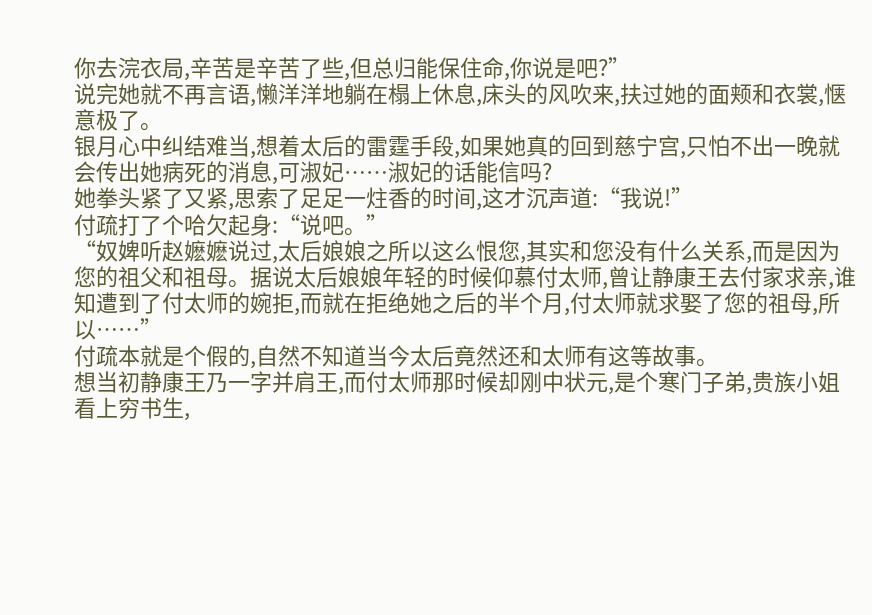你去浣衣局,辛苦是辛苦了些,但总归能保住命,你说是吧?”
说完她就不再言语,懒洋洋地躺在榻上休息,床头的风吹来,扶过她的面颊和衣裳,惬意极了。
银月心中纠结难当,想着太后的雷霆手段,如果她真的回到慈宁宫,只怕不出一晚就会传出她病死的消息,可淑妃……淑妃的话能信吗?
她拳头紧了又紧,思索了足足一炷香的时间,这才沉声道:“我说!”
付疏打了个哈欠起身:“说吧。”
“奴婢听赵嬷嬷说过,太后娘娘之所以这么恨您,其实和您没有什么关系,而是因为您的祖父和祖母。据说太后娘娘年轻的时候仰慕付太师,曾让静康王去付家求亲,谁知遭到了付太师的婉拒,而就在拒绝她之后的半个月,付太师就求娶了您的祖母,所以……”
付疏本就是个假的,自然不知道当今太后竟然还和太师有这等故事。
想当初静康王乃一字并肩王,而付太师那时候却刚中状元,是个寒门子弟,贵族小姐看上穷书生,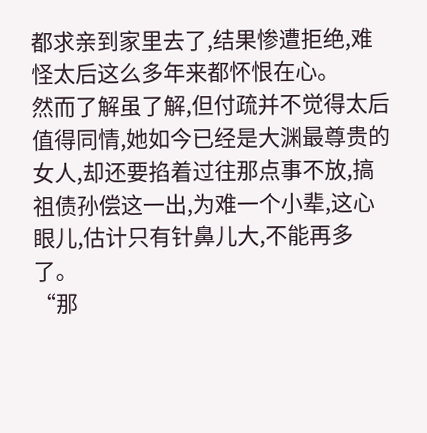都求亲到家里去了,结果惨遭拒绝,难怪太后这么多年来都怀恨在心。
然而了解虽了解,但付疏并不觉得太后值得同情,她如今已经是大渊最尊贵的女人,却还要掐着过往那点事不放,搞祖债孙偿这一出,为难一个小辈,这心眼儿,估计只有针鼻儿大,不能再多了。
“那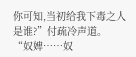你可知,当初给我下毒之人是谁?”付疏冷声道。
“奴婢……奴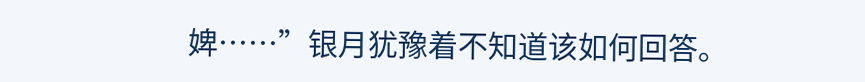婢……”银月犹豫着不知道该如何回答。